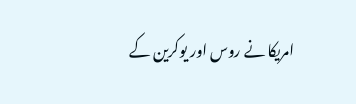امریکا نے روس اور یوکرین کے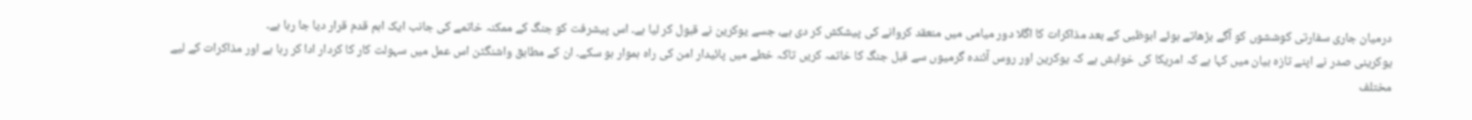درمیان جاری سفارتی کوششوں کو آگے بڑھاتے ہوئے ابوظبی کے بعد مذاکرات کا اگلا دور میامی میں منعقد کروانے کی پیشکش کر دی ہے، جسے یوکرین نے قبول کر لیا ہے۔ اس پیشرفت کو جنگ کے ممکنہ خاتمے کی جانب ایک اہم قدم قرار دیا جا رہا ہے۔
یوکرینی صدر نے اپنے تازہ بیان میں کہا ہے کہ امریکا کی خواہش ہے کہ یوکرین اور روس آئندہ گرمیوں سے قبل جنگ کا خاتمہ کریں تاکہ خطے میں پائیدار امن کی راہ ہموار ہو سکے۔ ان کے مطابق واشنگٹن اس عمل میں سہولت کار کا کردار ادا کر رہا ہے اور مذاکرات کے لیے مختلف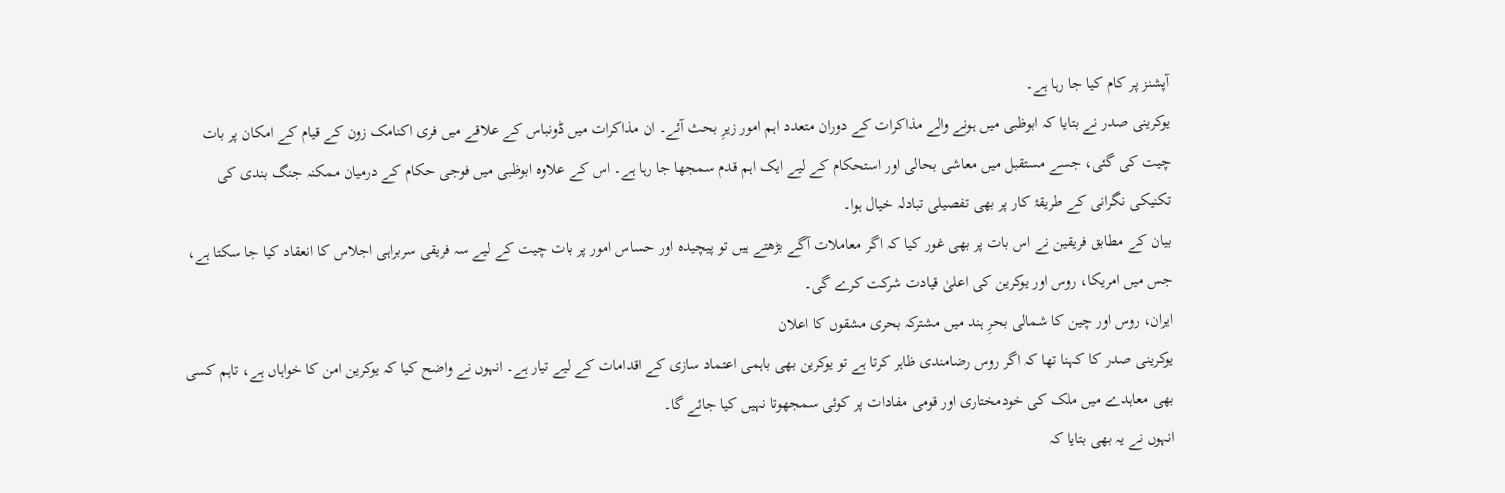آپشنز پر کام کیا جا رہا ہے۔
یوکرینی صدر نے بتایا کہ ابوظبی میں ہونے والے مذاکرات کے دوران متعدد اہم امور زیرِ بحث آئے۔ ان مذاکرات میں ڈونباس کے علاقے میں فری اکنامک زون کے قیام کے امکان پر بات چیت کی گئی، جسے مستقبل میں معاشی بحالی اور استحکام کے لیے ایک اہم قدم سمجھا جا رہا ہے۔ اس کے علاوہ ابوظبی میں فوجی حکام کے درمیان ممکنہ جنگ بندی کی تکنیکی نگرانی کے طریقۂ کار پر بھی تفصیلی تبادلہ خیال ہوا۔
بیان کے مطابق فریقین نے اس بات پر بھی غور کیا کہ اگر معاملات آگے بڑھتے ہیں تو پیچیدہ اور حساس امور پر بات چیت کے لیے سہ فریقی سربراہی اجلاس کا انعقاد کیا جا سکتا ہے، جس میں امریکا، روس اور یوکرین کی اعلیٰ قیادت شرکت کرے گی۔
ایران، روس اور چین کا شمالی بحرِ ہند میں مشترکہ بحری مشقوں کا اعلان
یوکرینی صدر کا کہنا تھا کہ اگر روس رضامندی ظاہر کرتا ہے تو یوکرین بھی باہمی اعتماد سازی کے اقدامات کے لیے تیار ہے۔ انہوں نے واضح کیا کہ یوکرین امن کا خواہاں ہے، تاہم کسی بھی معاہدے میں ملک کی خودمختاری اور قومی مفادات پر کوئی سمجھوتا نہیں کیا جائے گا۔
انہوں نے یہ بھی بتایا کہ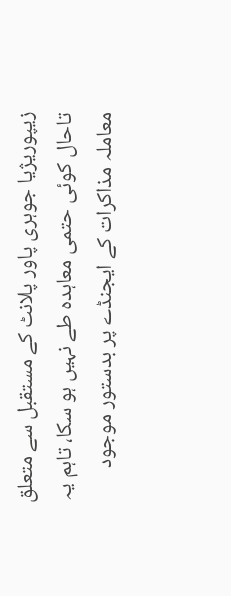زیپوریژیا جوہری پاور پلانٹ کے مستقبل سے متعلق تاحال کوئی حتمی معاہدہ طے نہیں ہو سکا، تاہم یہ معاملہ مذاکرات کے ایجنڈے پر بدستور موجود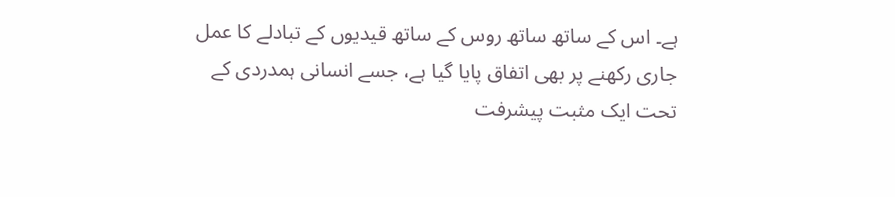ہے۔ اس کے ساتھ ساتھ روس کے ساتھ قیدیوں کے تبادلے کا عمل جاری رکھنے پر بھی اتفاق پایا گیا ہے، جسے انسانی ہمدردی کے تحت ایک مثبت پیشرفت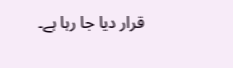قرار دیا جا رہا ہے۔